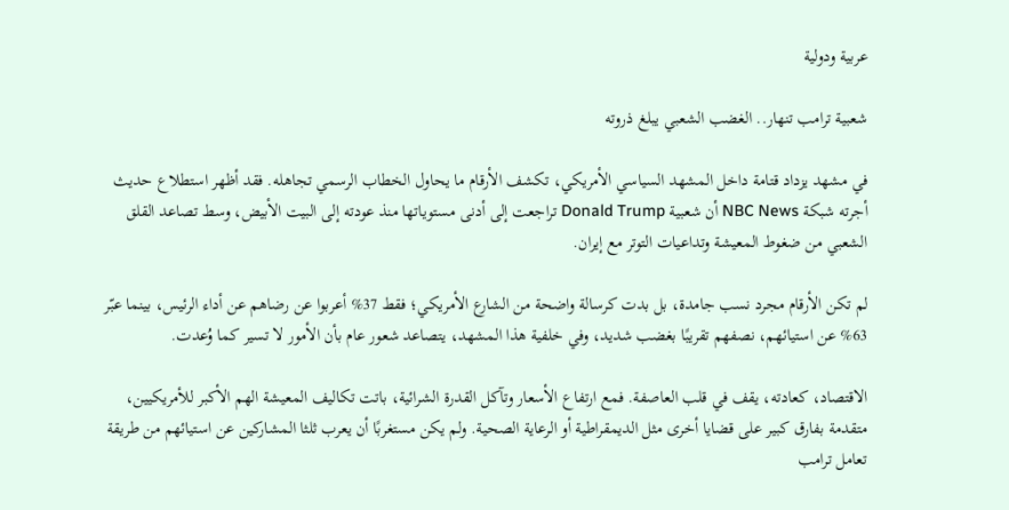عربية ودولية

شعبية ترامب تنهار.. الغضب الشعبي يبلغ ذروته

في مشهد يزداد قتامة داخل المشهد السياسي الأمريكي، تكشف الأرقام ما يحاول الخطاب الرسمي تجاهله. فقد أظهر استطلاع حديث أجرته شبكة NBC News أن شعبية Donald Trump تراجعت إلى أدنى مستوياتها منذ عودته إلى البيت الأبيض، وسط تصاعد القلق الشعبي من ضغوط المعيشة وتداعيات التوتر مع إيران.

لم تكن الأرقام مجرد نسب جامدة، بل بدت كرسالة واضحة من الشارع الأمريكي؛ فقط 37% أعربوا عن رضاهم عن أداء الرئيس، بينما عبّر 63% عن استيائهم، نصفهم تقريبًا بغضب شديد، وفي خلفية هذا المشهد، يتصاعد شعور عام بأن الأمور لا تسير كما وُعدت.

الاقتصاد، كعادته، يقف في قلب العاصفة. فمع ارتفاع الأسعار وتآكل القدرة الشرائية، باتت تكاليف المعيشة الهم الأكبر للأمريكيين، متقدمة بفارق كبير على قضايا أخرى مثل الديمقراطية أو الرعاية الصحية. ولم يكن مستغربًا أن يعرب ثلثا المشاركين عن استيائهم من طريقة تعامل ترامب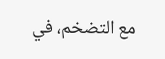مع التضخم، في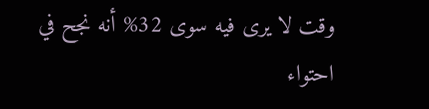وقت لا يرى فيه سوى 32% أنه نجح في احتواء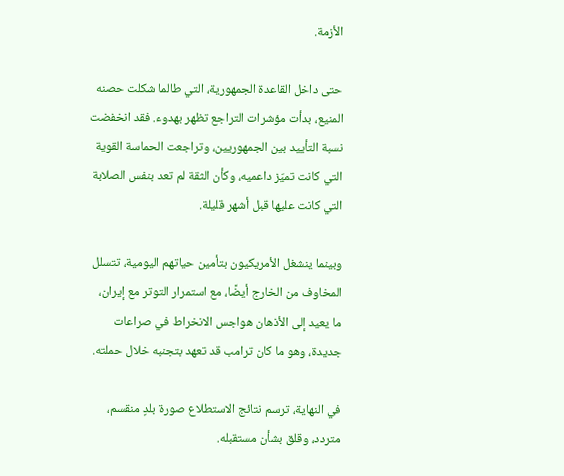الأزمة.

حتى داخل القاعدة الجمهورية، التي طالما شكلت حصنه المنيع، بدأت مؤشرات التراجع تظهر بهدوء. فقد انخفضت نسبة التأييد بين الجمهوريين، وتراجعت الحماسة القوية التي كانت تميّز داعميه، وكأن الثقة لم تعد بنفس الصلابة التي كانت عليها قبل أشهر قليلة.

وبينما ينشغل الأمريكيون بتأمين حياتهم اليومية، تتسلل المخاوف من الخارج أيضًا، مع استمرار التوتر مع إيران، ما يعيد إلى الأذهان هواجس الانخراط في صراعات جديدة، وهو ما كان ترامب قد تعهد بتجنبه خلال حملته.

في النهاية، ترسم نتائج الاستطلاع صورة بلدٍ منقسم، متردد، وقلق بشأن مستقبله.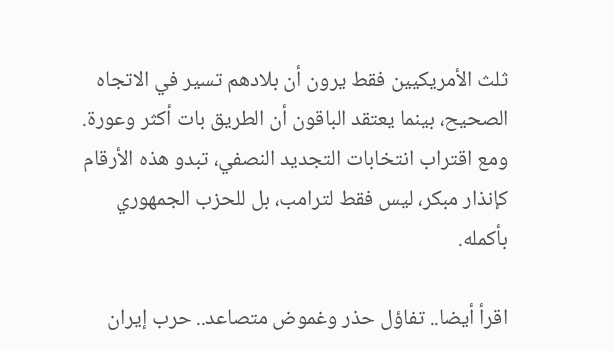ثلث الأمريكيين فقط يرون أن بلادهم تسير في الاتجاه الصحيح، بينما يعتقد الباقون أن الطريق بات أكثر وعورة. ومع اقتراب انتخابات التجديد النصفي، تبدو هذه الأرقام كإنذار مبكر، ليس فقط لترامب، بل للحزب الجمهوري بأكمله.

اقرأ أيضا.. تفاؤل حذر وغموض متصاعد.. حرب إيران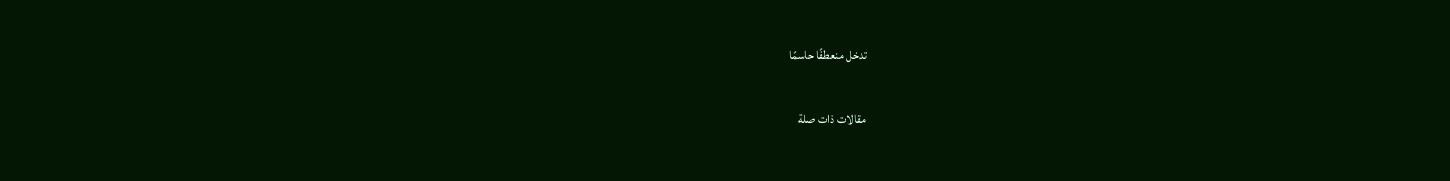تدخل منعطفًا حاسمًا

مقالات ذات صلة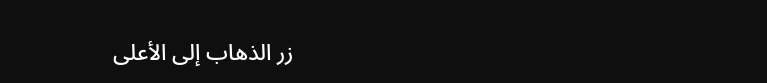زر الذهاب إلى الأعلى